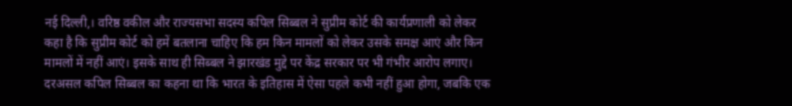नई दिल्ली,। वरिष्ठ वकील और राज्यसभा सदस्य कपिल सिब्बल ने सुप्रीम कोर्ट की कार्यप्रणाली को लेकर कहा है कि सुप्रीम कोर्ट को हमें बतलाना चाहिए कि हम किन मामलों को लेकर उसके समक्ष आएं और किन मामलों में नहीं आएं। इसके साथ ही सिब्बल ने झारखंड मुद्दे पर केंद्र सरकार पर भी गंभीर आरोप लगाए। दरअसल कपिल सिब्बल का कहना था कि भारत के इतिहास में ऐसा पहले कभी नहीं हुआ होगा, जबकि एक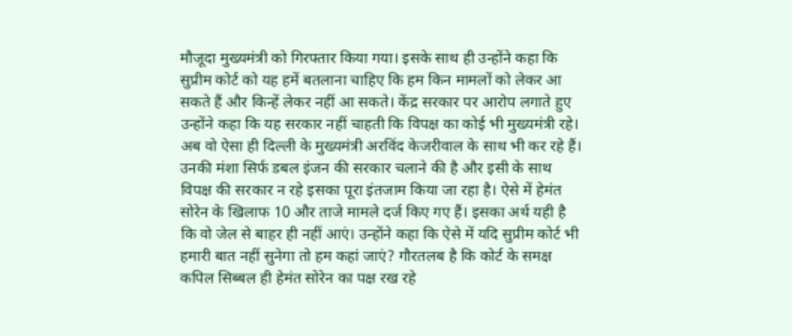मौजूदा मुख्यमंत्री को गिरफ्तार किया गया। इसके साथ ही उन्होंने कहा कि सुप्रीम कोर्ट को यह हमें बतलाना चाहिए कि हम किन मामलों को लेकर आ सकते हैं और किन्हें लेकर नहीं आ सकते। केंद्र सरकार पर आरोप लगाते हुए उन्होंने कहा कि यह सरकार नहीं चाहती कि विपक्ष का कोई भी मुख्यमंत्री रहे। अब वो ऐसा ही दिल्ली के मुख्यमंत्री अरविंद केजरीवाल के साथ भी कर रहे हैं। उनकी मंशा सिर्फ डबल इंजन की सरकार चलाने की है और इसी के साथ विपक्ष की सरकार न रहे इसका पूरा इंतजाम किया जा रहा है। ऐसे में हेमंत सोरेन के खिलाफ 10 और ताजे मामले दर्ज किए गए हैं। इसका अर्थ यही है कि वो जेल से बाहर ही नहीं आएं। उन्होंने कहा कि ऐसे में यदि सुप्रीम कोर्ट भी हमारी बात नहीं सुनेगा तो हम कहां जाएं? गौरतलब है कि कोर्ट के समक्ष कपिल सिब्बल ही हेमंत सोरेन का पक्ष रख रहे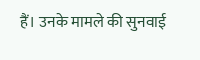हैं। उनके मामले की सुनवाई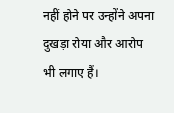नहीं होने पर उन्होंने अपना दुखड़ा रोया और आरोप भी लगाए हैं।